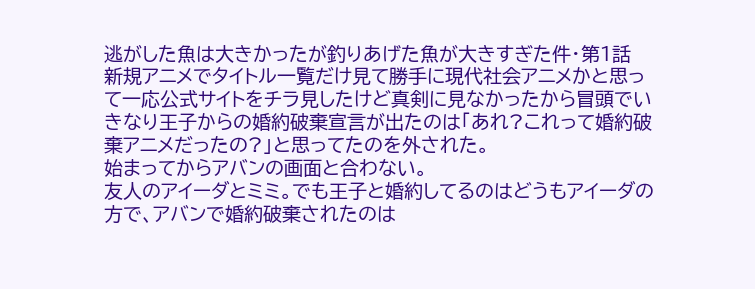逃がした魚は大きかったが釣りあげた魚が大きすぎた件・第1話
新規アニメでタイトル一覧だけ見て勝手に現代社会アニメかと思って一応公式サイトをチラ見したけど真剣に見なかったから冒頭でいきなり王子からの婚約破棄宣言が出たのは「あれ?これって婚約破棄アニメだったの?」と思ってたのを外された。
始まってからアバンの画面と合わない。
友人のアイーダとミミ。でも王子と婚約してるのはどうもアイーダの方で、アバンで婚約破棄されたのは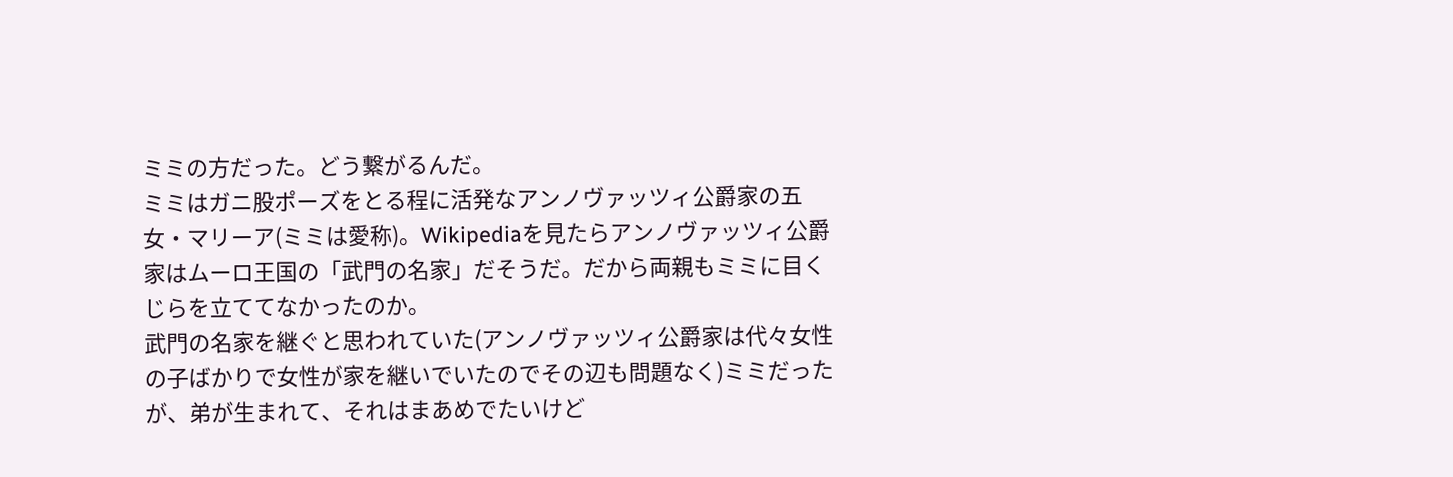ミミの方だった。どう繋がるんだ。
ミミはガニ股ポーズをとる程に活発なアンノヴァッツィ公爵家の五女・マリーア(ミミは愛称)。Wikipediaを見たらアンノヴァッツィ公爵家はムーロ王国の「武門の名家」だそうだ。だから両親もミミに目くじらを立ててなかったのか。
武門の名家を継ぐと思われていた(アンノヴァッツィ公爵家は代々女性の子ばかりで女性が家を継いでいたのでその辺も問題なく)ミミだったが、弟が生まれて、それはまあめでたいけど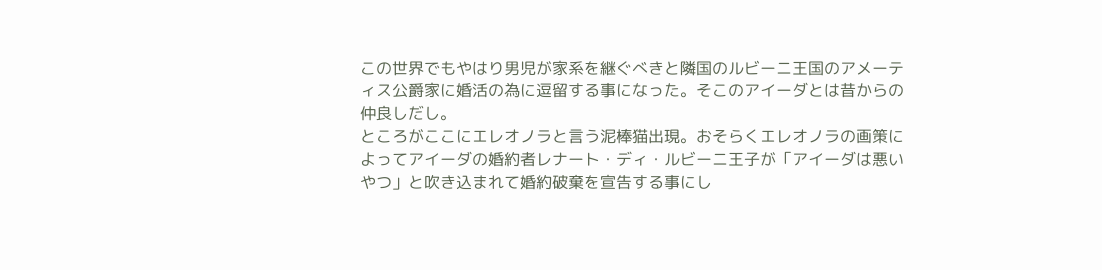この世界でもやはり男児が家系を継ぐべきと隣国のルビーニ王国のアメーティス公爵家に婚活の為に逗留する事になった。そこのアイーダとは昔からの仲良しだし。
ところがここにエレオノラと言う泥棒猫出現。おそらくエレオノラの画策によってアイーダの婚約者レナート・ディ・ルビーニ王子が「アイーダは悪いやつ」と吹き込まれて婚約破棄を宣告する事にし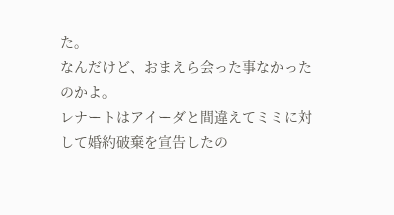た。
なんだけど、おまえら会った事なかったのかよ。
レナートはアイーダと間違えてミミに対して婚約破棄を宣告したの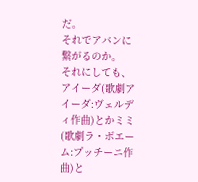だ。
それでアバンに繋がるのか。
それにしても、アイーダ(歌劇アイーダ:ヴェルディ作曲)とかミミ(歌劇ラ・ボエーム:プッチーニ作曲)と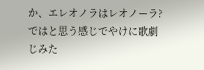か、エレオノラはレオノーラ?ではと思う感じでやけに歌劇じみた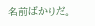名前ばかりだ。